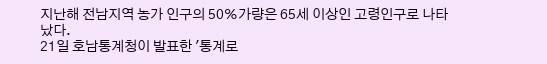지난해 전남지역 농가 인구의 50%가량은 65세 이상인 고령인구로 나타났다.
21일 호남통계청이 발표한 '통계로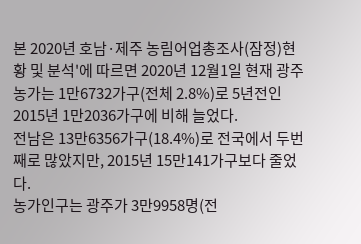본 2020년 호남·제주 농림어업총조사(잠정)현황 및 분석'에 따르면 2020년 12월1일 현재 광주 농가는 1만6732가구(전체 2.8%)로 5년전인 2015년 1만2036가구에 비해 늘었다.
전남은 13만6356가구(18.4%)로 전국에서 두번째로 많았지만, 2015년 15만141가구보다 줄었다.
농가인구는 광주가 3만9958명(전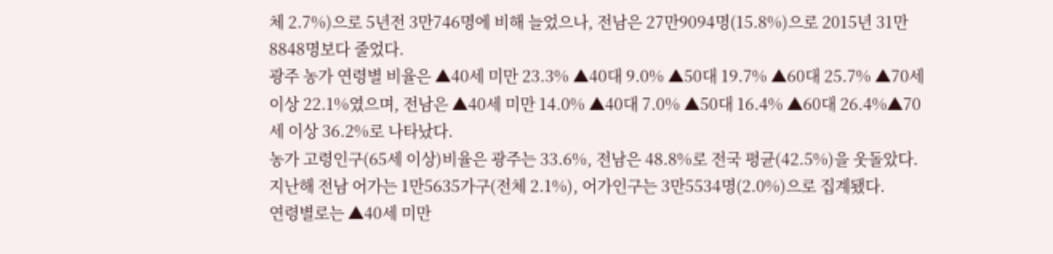체 2.7%)으로 5년전 3만746명에 비해 늘었으나, 전남은 27만9094명(15.8%)으로 2015년 31만8848명보다 줄었다.
광주 농가 연령별 비율은 ▲40세 미만 23.3% ▲40대 9.0% ▲50대 19.7% ▲60대 25.7% ▲70세이상 22.1%였으며, 전남은 ▲40세 미만 14.0% ▲40대 7.0% ▲50대 16.4% ▲60대 26.4%▲70세 이상 36.2%로 나타났다.
농가 고령인구(65세 이상)비율은 광주는 33.6%, 전남은 48.8%로 전국 평균(42.5%)을 웃돌았다.
지난해 전남 어가는 1만5635가구(전체 2.1%), 어가인구는 3만5534명(2.0%)으로 집계됐다.
연령별로는 ▲40세 미만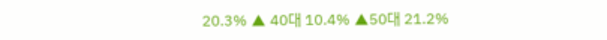20.3% ▲ 40대 10.4% ▲50대 21.2%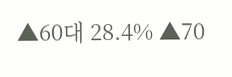▲60대 28.4% ▲70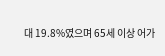대 19.8%였으며 65세 이상 어가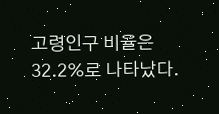고령인구 비율은 32.2%로 나타났다.